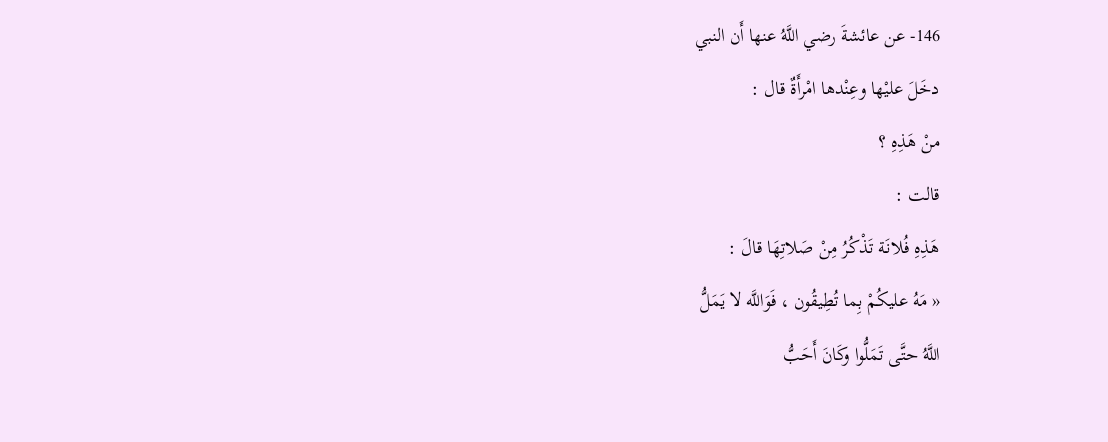146- عن عائشةَ رضي اللَّهُ عنها أَن النبي
دخَلَ عليْها وعِنْدها امْرأَةٌ قال :
منْ هَذِهِ ؟
قالت :
هَذِهِ فُلانَة تَذْكُرُ مِنْ صَلاتِهَا قالَ :
« مَهُ عليكُمْ بِما تُطِيقُون ، فَوَاللَّه لا يَمَلُّ
اللَّهُ حتَّى تَمَلُّوا وكَانَ أَحَبُّ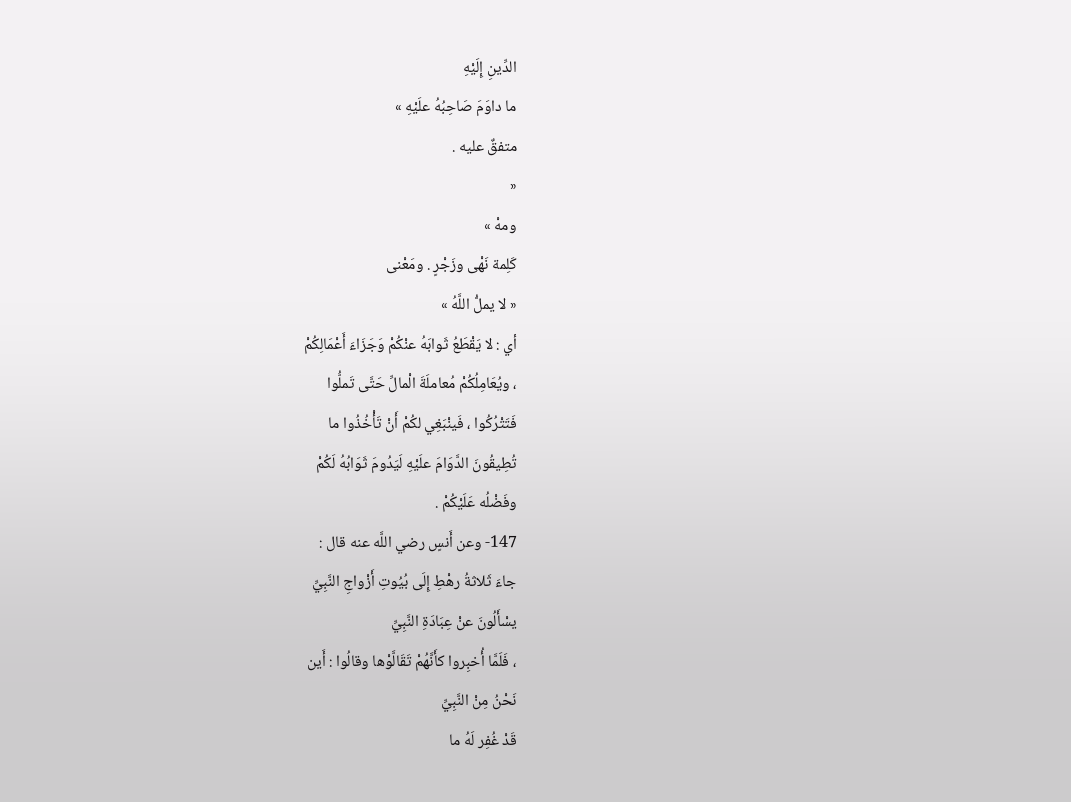الدِّينِ إِلَيْهِ
ما داوَمَ صَاحِبُهُ علَيْهِ »
متفقٌ عليه .
«
ومهْ »
كَلِمة نَهْى وزَجْرٍ . ومَعْنى
« لا يملُّ اللَّهُ »
أي : لا يَقْطَعُ ثَوابَهُ عنْكُمْ وَجَزَاءَ أَعْمَالِكُمْ
، ويُعَامِلُكُمْ مُعاملَةَ الْمالِّ حَتَّى تَملُّوا
فَتَتْرُكُوا ، فَينْبَغِي لكُمْ أَنْ تَأْخُذُوا ما
تُطِيقُونَ الدَّوَامَ علَيْهِ لَيَدُومَ ثَوَابُهُ لَكُمْ
وفَضْلُه عَلَيْكُمْ .
147- وعن أَنسٍ رضي اللَّه عنه قال :
جاءَ ثَلاثةُ رهْطِ إِلَى بُيُوتِ أَزْواجِ النَّبِيِّ
يسْأَلُونَ عنْ عِبَادَةِ النَّبِيِّ
، فَلَمَّا أُخبِروا كأَنَّهُمْ تَقَالَّوْها وقالُوا : أَين
نَحْنُ مِنْ النَّبِيِّ
قَدْ غُفِر لَهُ ما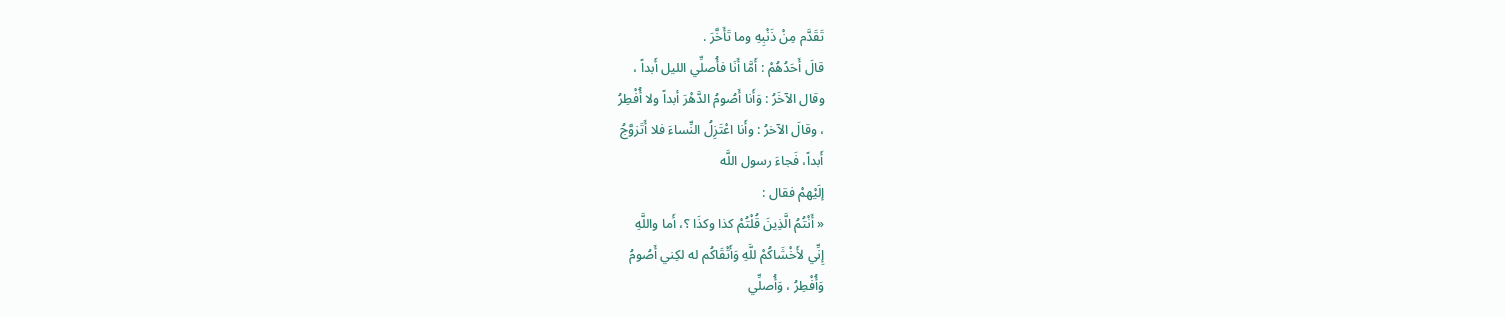تَقَدَّم مِنْ ذَنْبِهِ وما تَأَخَّرَ .
قالَ أَحَدُهُمْ : أَمَّا أَنَا فأُصلِّي الليل أَبداً ،
وقال الآخَرُ : وَأَنا أَصُومُ الدَّهْرَ أبداً ولا أُفْطِرُ
، وقالَ الآخرُ : وأَنا اعْتَزِلُ النِّساءَ فلا أَتَزوَّجُ
أَبداً، فَجاءَ رسول اللَّه
إلَيْهمْ فقال :
« أَنْتُمُ الَّذِينَ قُلْتُمْ كذا وكذَا ؟، أَما واللَّهِ
إِنِّي لأَخْشَاكُمْ للَّهِ وَأَتْقَاكُم له لكِني أَصُومُ
وَأُفْطِرُ ، وَأُصلِّي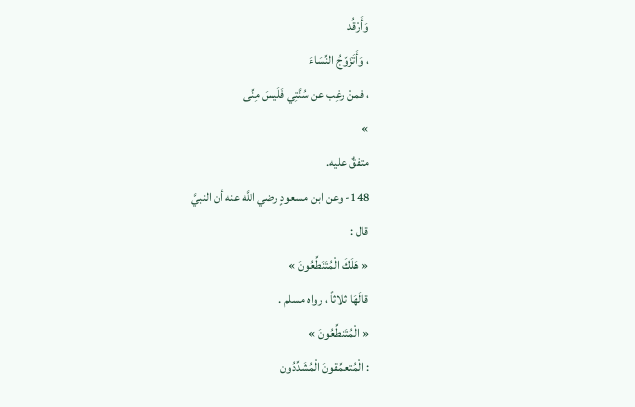وَأَرْقُد
، وَأَتَزَوّجُ النِّسَاءَ
، فمنْ رغِب عن سُنَّتِي فَلَيسَ مِنِّى
»
متفقٌ عليه.
148- وعن ابن مسعودٍ رضي اللَّه عنه أن النبيَّ
قال :
« هَلَكَ الْمُتَنَطِّعُونَ »
قالَهَا ثلاثاً ، رواه مسلم .
« الْمُتَنطِّعُونَ »
: الْمُتعمِّقونَ الْمُشَدِّدُون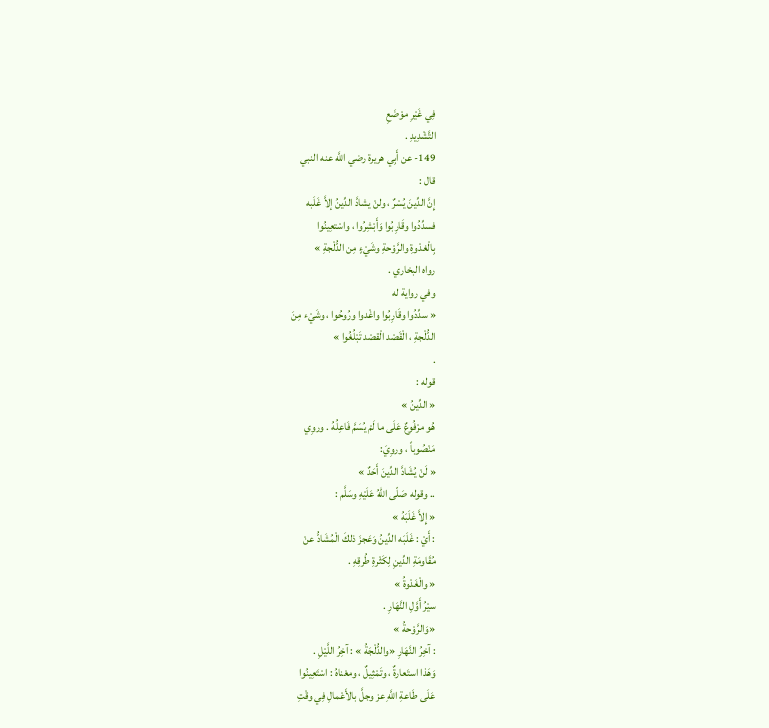فِي غَيْرِ موْضَعِ
التَّشْدِيدِ .
149- عن أَبِي هريرة رضي اللَّه عنه النبي
قال :
إِنَّ الدِّينَ يُسْرٌ ، ولنْ يشادَّ الدِّينُ إلاَّ غَلَبه
فسدِّدُوا وقَارِبُوا وَأَبْشِرُوا ، واسْتعِينُوا
بِالْغدْوةِ والرَّوْحةِ وشَيْءٍ مِن الدُّلْجةِ »
رواه البخاري .
وفي رواية له
« سدِّدُوا وقَارِبُوا واغْدوا ورُوحُوا ، وشَيْء مِنَ
الدُّلْجةِ ، الْقَصْد الْقصْد تَبْلُغُوا »
.
قوله :
« الدِّينُ »
هُو مرْفُوعٌ عَلَى ما لَمْ يُسَمَّ فَاعِلُهُ . وروِي
مَنْصُوباً ، وروِيَ:
« لَنْ يُشَادَّ الدِّينَ أَحَدٌ »
.. وقوله صَلّى اللهُ عَلَيْهِ وسَلَّم :
« إِلاَّ غَلَبَهُ »
: أَيْ : غَلَبَه الدِّينُ وَعَجزَ ذلكَ الْمُشَادُّ عنْ
مُقَاومَةِ الدِّينِ لِكَثْرةِ طُرقِهِ .
« والْغَدْوةُ »
سيْرُ أَوَّلِ النَّهَارِ .
«وَالرَّوْحةُ »
: آخِرُ النَّهَارِ «والدُّلْجَةُ » : آخِرُ اللَّيْلِ .
وَهَذا استَعارةٌ ، وتَمْثِيلٌ ، ومعْناهُ : اسْتَعِينُوا
عَلَى طَاعةِ اللَّهِ عز وجلَّ بالأَعْمالِ فِي وقْتِ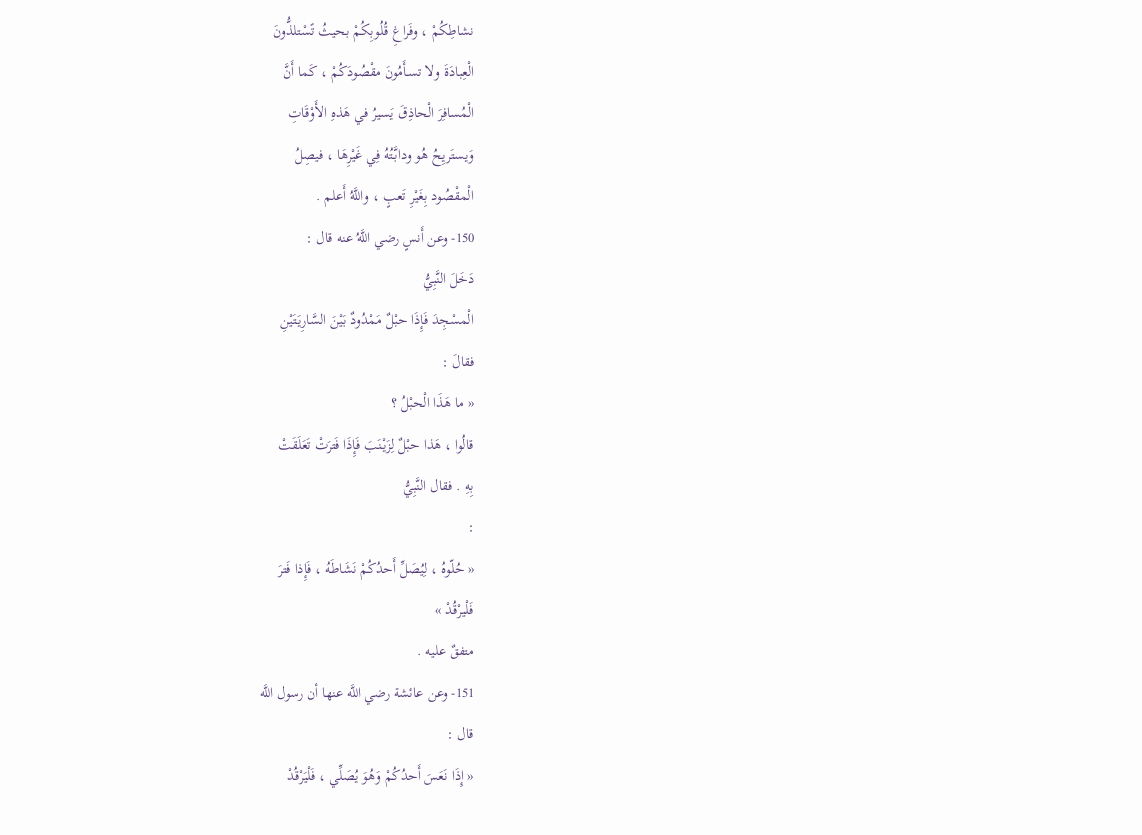نشاطِكُمْ ، وفَراغِ قُلُوبِكُمْ بحيثُ تًسْتلذُّونَ
الْعِبادَةَ ولا تسـأَمُونَ مقْصُودَكُمْ ، كَما أَنَّ
الْمُسافِرَ الْحاذِقَ يَسيرُ في هَذهِ الأَوْقَاتِ
وَيستَريِحُ هُو ودابَّتُهُ فِي غَيْرِهَا ، فيصِلُ
الْمقْصُود بِغَيْرِ تَعبٍ ، واللَّهُ أَعلم .
150- وعن أَنسٍ رضي اللَّهُ عنه قال :
دَخَلَ النَّبِيُّ
الْمسْجِدَ فَإِذَا حبْلٌ مَمْدُودٌ بَيْنَ السَّارِيَتَيْنِ
فقالَ :
« ما هَذَا الْحبْلُ ؟
قالُوا ، هَذا حبْلٌ لِزَيْنَبَ فَإِذَا فَترَتْ تَعَلَقَتْ
بِهِ . فقال النَّبِيُّ
:
« حُلّوهُ ، لِيُصَلِّ أَحدُكُمْ نَشَاطَهُ ، فَإِذا فَترَ
فَلْيرْقُدْ »
متفقٌ عليه .
151- وعن عائشة رضي اللَّه عنها أن رسول اللَّه
قال :
« إِذَا نَعَسَ أَحدُكُمْ وَهُوَ يُصَلِّي ، فَلْيَرْقُدْ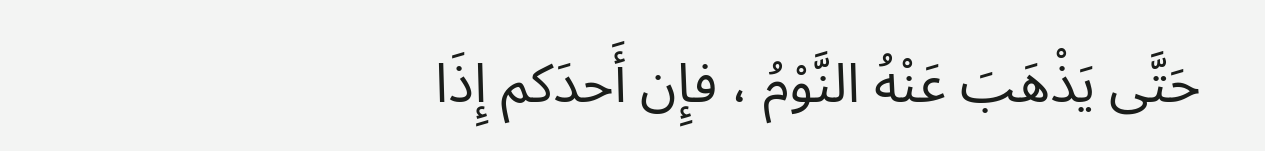حَتَّى يَذْهَبَ عَنْهُ النَّوْمُ ، فإِن أَحدَكم إِذَا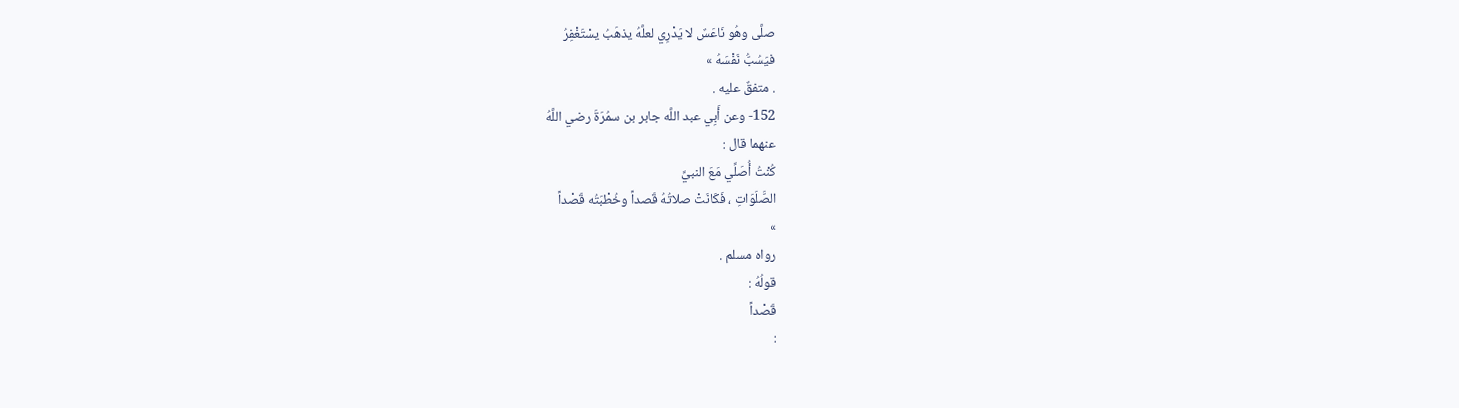صلَّى وهُو نَاعَسٌ لا يَدْرِي لعلَّهُ يذهَبُ يسْتَغْفِرُ
فيَسُبُّ نَفْسَهُ »
. متفقٌ عليه .
152- وعن أَبِي عبد اللَّه جابر بن سمُرَةَ رضي اللَّهُ
عنهما قال :
كُنْتُ أُصَلِّي مَعَ النبيِّ
الصَّلَوَاتِ ، فَكَانَتْ صلاتُهُ قَصداً وخُطْبَتُه قَصْداً
»
رواه مسلم .
قولُهُ :
قَصْداً
: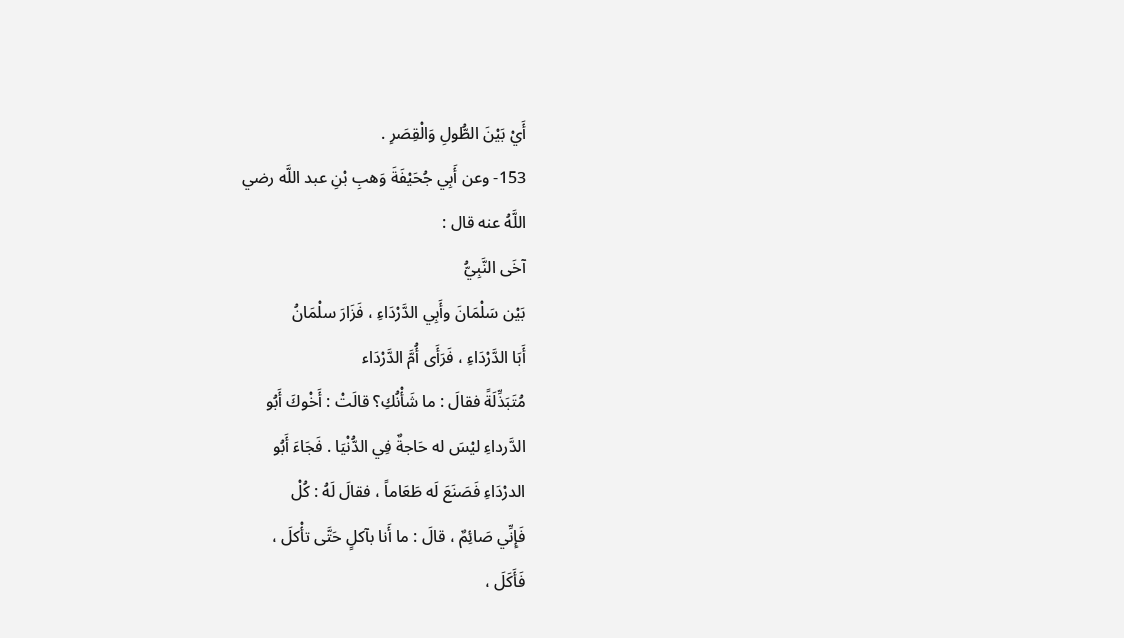أَيْ بَيْنَ الطُّولِ وَالْقِصَرِ .
153- وعن أَبِي جُحَيْفَةَ وَهبِ بْنِ عبد اللَّه رضي
اللَّهُ عنه قال :
آخَى النَّبِيُّ
بَيْن سَلْمَانَ وأَبِي الدَّرْدَاءِ ، فَزَارَ سلْمَانُ
أَبَا الدَّرْدَاءِ ، فَرَأَى أُمَّ الدَّرْدَاء
مُتَبَذِّلَةً فقالَ : ما شَأْنُكِ؟ قالَتْ : أَخْوكَ أَبُو
الدَّرداءِ ليْسَ له حَاجةٌ فِي الدُّنْيَا . فَجَاءَ أَبُو
الدرْدَاءِ فَصَنَعَ لَه طَعَاماً ، فقالَ لَهُ : كُلْ
فَإِنِّي صَائِمٌ ، قالَ : ما أَنا بآكلٍ حَتَّى تأْكلَ ،
فَأَكَلَ ،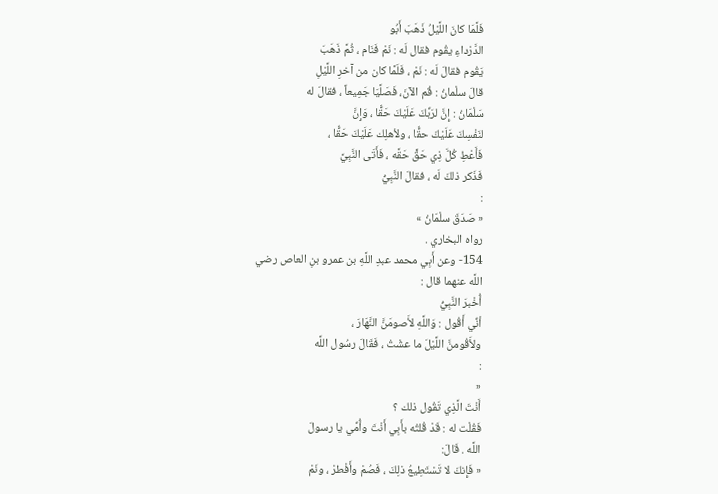فَلَّمَا كانَ اللَّيْلُ ذَهَبَ أَبُو
الدَّرْداءِ يقُوم فقال لَه : نَمْ فَنَام ، ثُمَّ ذَهَبَ
يَقُوم فقالَ لَه : نَمْ ، فَلَمَّا كان من آخرِ اللَّيْلِ
قالَ سلْمانُ : قُم الآنَ، فَصَلَّيَا جَمِيعاً ، فقالَ له
سَلْمَانُ : إِنَّ لرَبِّكَ عَلَيْكَ حَقًّا ، وَإِنَّ
لنَفْسِكَ عَلَيْكَ حقًّا ، ولأهلِك عَلَيْكَ حَقًّا ،
فَأَعْطِ كُلَّ ذِي حَقٍّ حَقَّه ، فَأَتَى النَّبِيَّ
فَذَكر ذلكَ لَه ، فقالَ النَّبِيُّ
:
« صَدَقَ سلْمَانُ »
رواه البخاري .
154- وعن أَبِي محمد عبدِ اللَّهِ بن عمرو بنِ العاص رضي
اللَّه عنهما قال :
أُخْبرَ النَّبِيُّ
أنِّي أَقُول : وَاللَّهِ لأَصومَنَّ النَّهَارَ ،
ولأَقُومنَّ اللَّيْلَ ما عشْتُ ، فَقَالَ رسُول اللَّه
:
«
أَنْتَ الَّذِي تَقُول ذلك ؟
فَقُلْت له : قَدْ قُلتُه بأَبِي أَنْتَ وأُمِّي يا رسولَ
اللَّه . قَالَ:
« فَإِنكَ لا تَسْتَطِيعُ ذلِكَ ، فَصُمْ وأَفْطرْ ، ونَمْ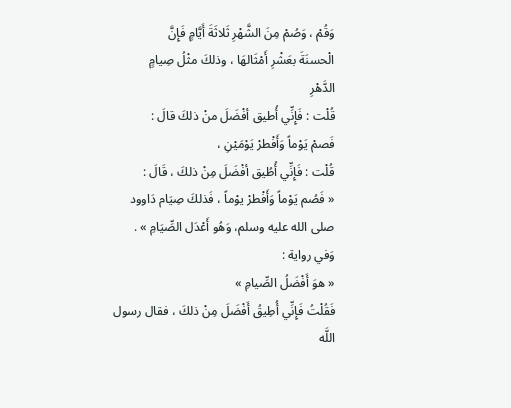وَقُمْ ، وَصُمْ مِنَ الشَّهْرِ ثَلاثَةَ أَيَّامٍ فَإِنَّ
الْحسنَةَ بعَشْرِ أَمْثَالهَا ، وذلكَ مثْلُ صِيامٍ
الدَّهْرِ
قُلْت : فَإِنِّي أُطيق أفْضَلَ منْ ذلكَ قالَ :
فَصمْ يَوْماً وَأَفْطرْ يَوْمَيْنِ ،
قُلْت : فَإِنِّي أُطُيق أفْضَلَ مِنْ ذلكَ ، قَالَ :
« فَصُم يَوْماً وَأَفْطرْ يوْماً ، فَذلكَ صِيَام دَاوود
صلى الله عليه وسلم، وَهُو أَعْدَل الصِّيَامِ » .
وَفي رواية :
« هوَ أَفْضَلُ الصِّيامِ »
فَقُلْتُ فَإِنِّي أُطِيقُ أَفْضَلَ مِنْ ذلكَ ، فقال رسول
اللَّه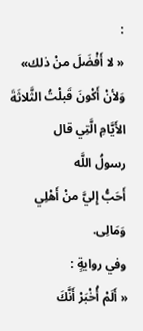:
« لا أَفْضَلَ منْ ذلك»
وَلأنْ أَكْونَ قَبلْتُ الثَّلاثَةَ الأَيَّامِ الَّتِي قال
رسولُ اللَّه
أَحَبُّ إِليَّ منْ أَهْلِي وَمَالِى.
وفي روايةٍ :
« أَلَمْ أُخْبَرْ أَنَّكَ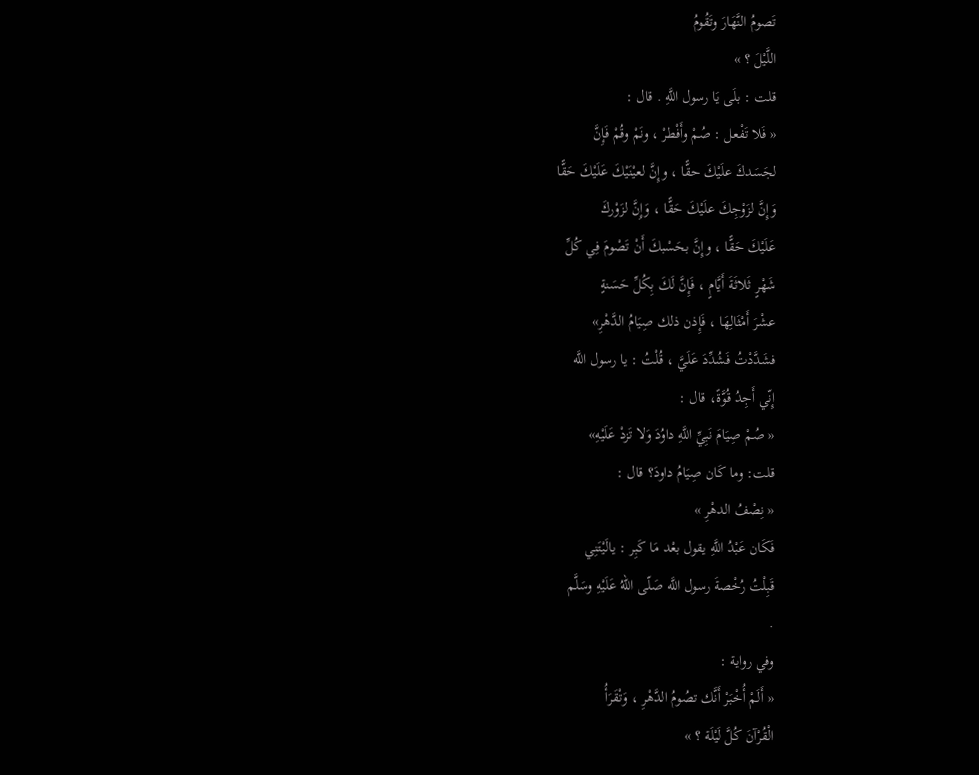تَصومُ النَّهَارَ وتَقُومُ
اللَّيْلَ ؟ »
قلت : بلَى يَا رسول اللَّهِ . قال :
« فَلا تَفْعل : صُمْ وأَفْطرْ ، ونَمْ وقُمْ فَإِنَّ
لجَسَدكَ علَيْكَ حقًّا ، وإِنَّ لعيْنَيْكَ عَلَيْكَ حَقًّا
وَإِنَّ لزَوْجِكَ علَيْكَ حَقًّا ، وَإِنَّ لزَوْركَ
عَلَيْكَ حَقًّا ، وإِنَّ بحَسْبكَ أَنْ تَصْومَ فِي كُلِّ
شَهْرٍ ثَلاثَةَ أَيَّامٍ ، فَإِنَّ لَكَ بِكُلِّ حَسَنةٍ
عشْرَ أَمْثَالِهَا ، فَإِذن ذلك صِيَامُ الدَّهْرِ»
فشَدَّدْتُ فَشُدِّدَ عَلَيَّ ، قُلْتُ : يا رسول اللَّه
إِنّي أَجِدُ قُوَّةً، قال :
« صُمْ صِيَامَ نَبِيِّ اللَّهِ داوُدَ وَلا تَزدْ عَلَيْهِ»
قلت: وما كَان صِيَامُ داودَ؟ قال :
« نِصْفُ الدهْرِ »
فَكَان عَبْدُ اللَّهِ يقول بعْد مَا كَبِر : يالَيْتَنِي
قَبِلْتُ رُخْصةَ رسول اللَّه صَلّى اللهُ عَلَيْهِ وسَلَّم
.
وفي رواية :
« أَلَمْ أُخْبَرْ أَنَّك تصُومُ الدَّهْرِ ، وَتْقَرَأُ
الْقُرْآنَ كُلَّ لَيْلَة ؟ »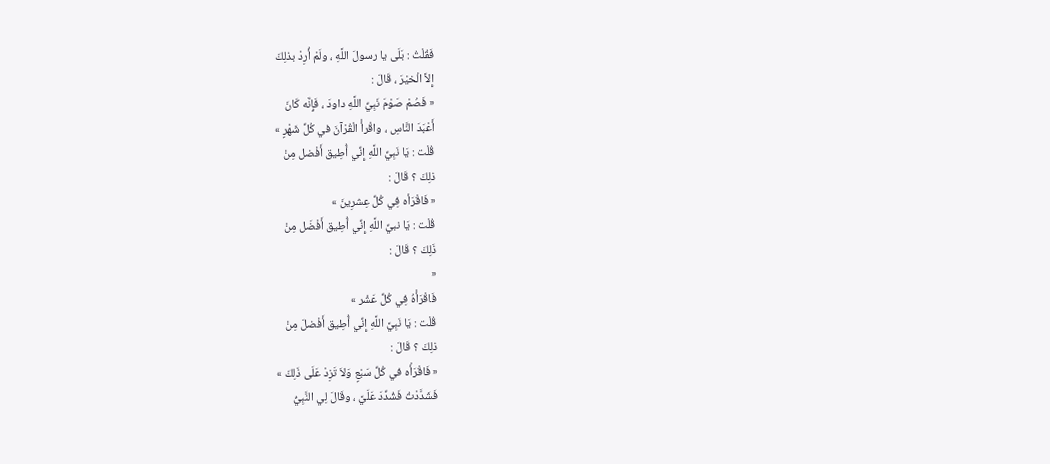فَقُلْتُ : بَلَى يا رسولَ اللَّهِ ، ولَمْ أُرِدْ بذلِكَ
إِلاَّ الْخيْرَ ، قَالَ :
« فَصُمْ صَوْمَ نَبِيِّ اللَّهِ داودَ ، فَإِنَّه كَانَ
أَعْبَدَ النَّاسِ ، واقْرأْ الْقُرْآنَ في كُلِّ شَهْرٍ »
قُلْت : يَا نَبِيِّ اللَّهِ إِنِّي أُطِيق أَفْضل مِنْ
ذلِكَ ؟ قَالَ :
« فَاقْرَأه فِي كُلِّ عِشرِينَ »
قُلْت : يَا نبيِّ اللَّهِ إِنِّي أُطِيق أَفْضَل مِنْ
ذَلِكَ ؟ قَالَ :
«
فَاقْرَأْهُ فِي كُلِّ عَشْر »
قُلْت : يَا نَبِيَّ اللَّهِ إِنِّي أُطِيق أَفْضلَ مِنْ
ذلِكَ ؟ قَالَ :
« فَاقْرَأْه في كُلِّ سَبْعٍ وَلاَ تَزِدْ عَلَى ذَلِكَ »
فَشَدَّدْتُ فَشُدِّدَ عَلَيَّ ، وقَالَ لِي النَّبِيُّ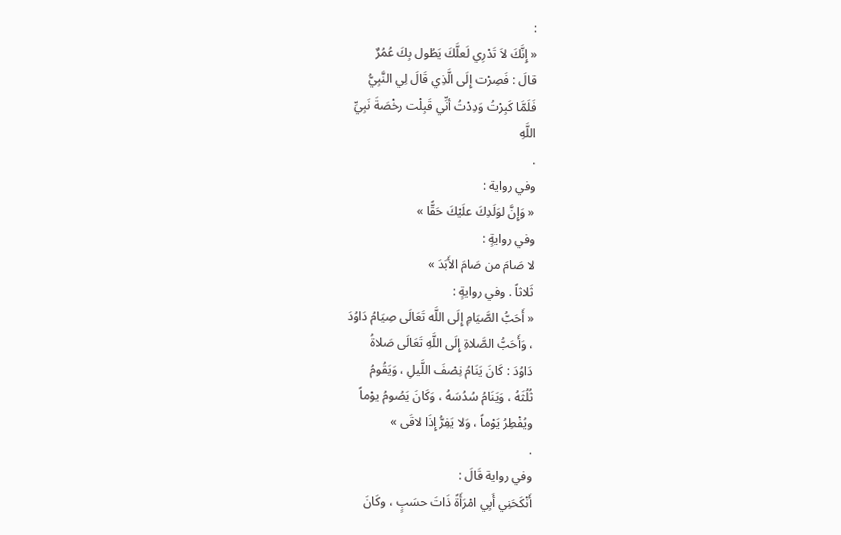:
« إِنَّكَ لاَ تَدْرِي لَعلَّكَ يَطُول بِكَ عُمُرٌ
قالَ : فَصِرْت إِلَى الَّذِي قَالَ لِي النَّبِيُّ
فَلَمَّا كَبِرْتُ وَدِدْتُ أنِّي قَبِلْت رخْصَةَ نَبِيِّ
اللَّهِ
.
وفي رواية :
« وَإِنَّ لوَلَدِكَ علَيْكَ حَقًّا »
وفي روايةٍ :
لا صَامَ من صَامَ الأَبَدَ »
ثَلاثاً . وفي روايةٍ :
« أَحَبُّ الصَّيَامِ إِلَى اللَّه تَعَالَى صِيَامُ دَاوُدَ
، وَأَحَبُّ الصَّلاةِ إِلَى اللَّهِ تَعَالَى صَلاةُ
دَاوُدَ : كَانَ يَنَامُ نِصْفَ اللَّيلِ ، وَيَقُومُ
ثُلُثَهُ ، وَيَنَامُ سُدُسَهُ ، وَكَانَ يَصُومُ يوْماً
ويُفْطِرُ يَوْماً ، وَلا يَفِرُّ إِذَا لاقَى »
.
وفي رواية قَالَ :
أَنْكَحَنِي أَبِي امْرَأَةً ذَاتَ حسَبٍ ، وكَانَ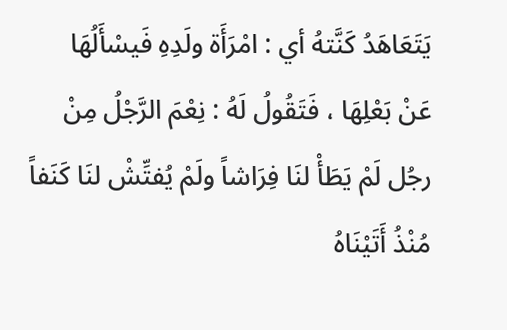يَتَعَاهَدُ كَنَّتهُ أي : امْرَأَة ولَدِهِ فَيسْأَلُهَا
عَنْ بَعْلِهَا ، فَتَقُولُ لَهُ : نِعْمَ الرَّجْلُ مِنْ
رجُل لَمْ يَطَأْ لنَا فِرَاشاً ولَمْ يُفتِّشْ لنَا كَنَفاً
مُنْذُ أَتَيْنَاهُ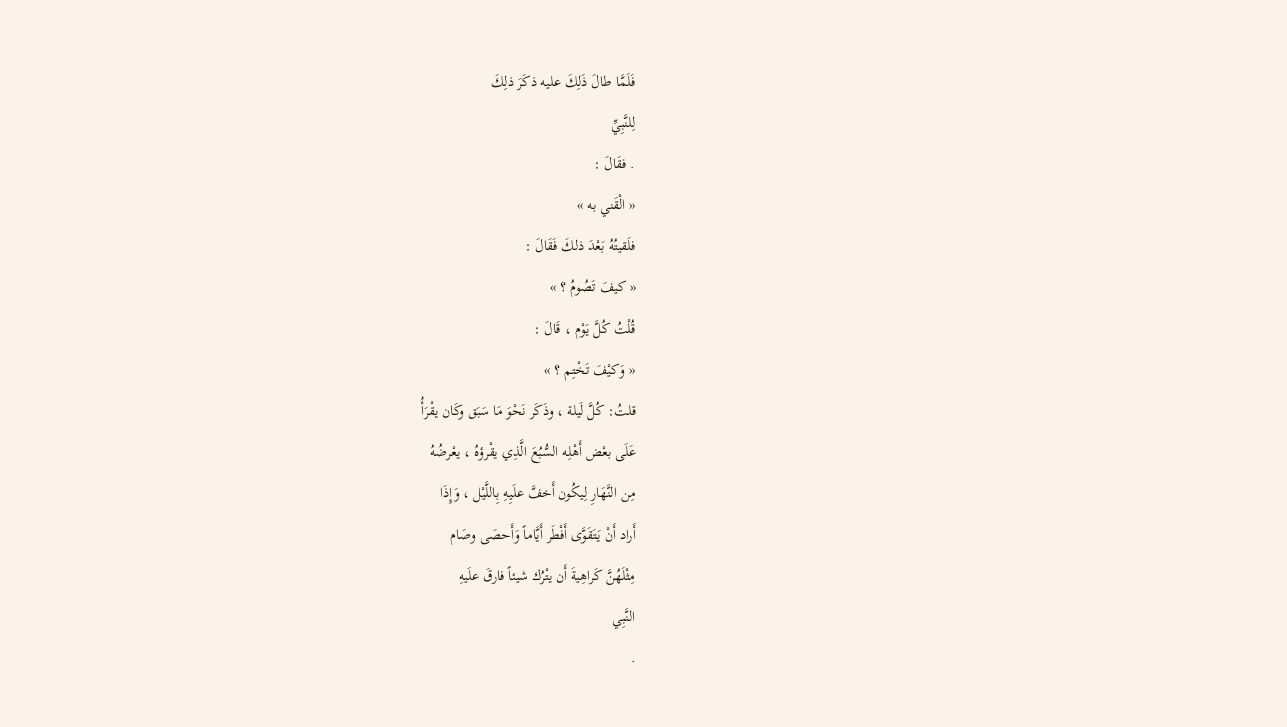فَلَمَّا طالَ ذَلِكَ عليه ذكَرَ ذلِكَ
لِلنَّبِيِّ
. فقَالَ :
« الْقَني به »
فلَقيتُهُ بَعْدَ ذلكَ فَقَالَ :
« كيفَ تَصُومُ ؟ »
قُلْتُ كُلَّ يَوْم ، قَالَ :
« وَكيْفَ تَخْتِم ؟ »
قلتُ: كُلَّ لَيلة ، وذَكَر نَحْوَ مَا سَبَق وكَان يقْرَأُ
عَلَى بعْض أَهْلِه السُّبُعَ الَّذِي يقْرؤهُ ، يعْرضُهُ
مِن النَّهَارِ لِيكُون أَخفَّ علَيِهِ بِاللَّيْل ، وَإِذَا
أَراد أَنْ يَتَقَوَّى أَفْطَر أَيَّاماً وَأَحصَى وصَام
مِثْلَهُنَّ كَراهِيةَ أَن يتْرُك شيئاً فارقَ علَيهِ
النَّبِي
.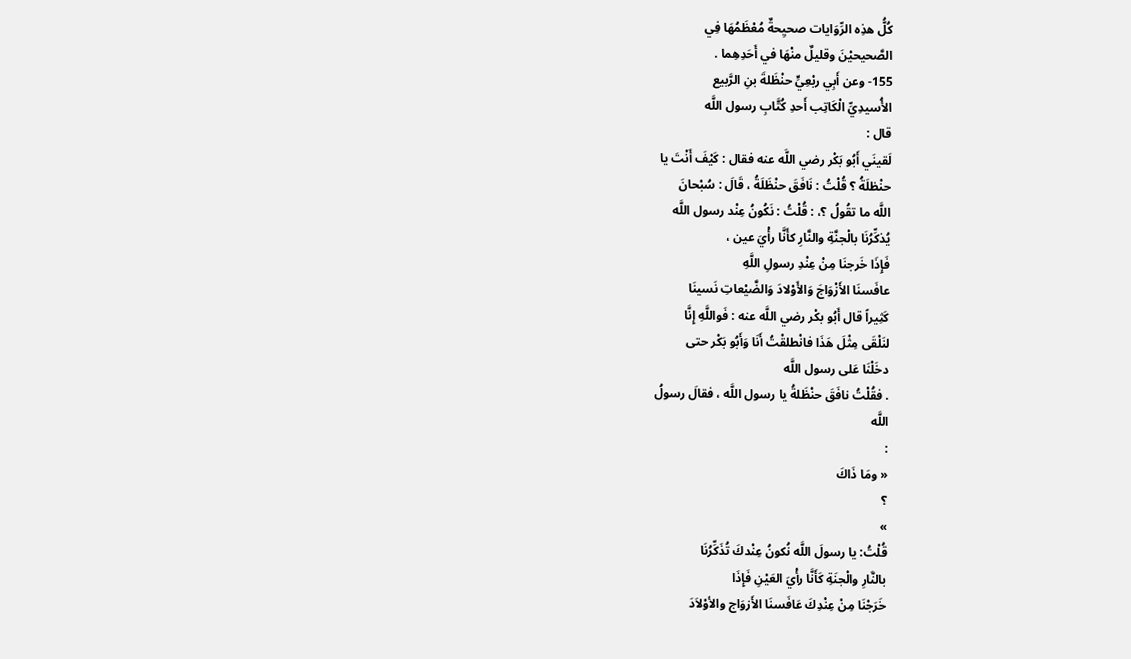كُلُّ هذِه الرِّوَايات صحيِحةٌ مُعْظَمُهَا فِي
الصَّحيحيْنَ وقليلٌ منْهَا في أَحَدِهِما .
155- وعن أَبِي ربْعِيٍّ حنْظَلةَ بنِ الرَّبيع
الأُسيدِيِّ الْكَاتِب أَحدِ كُتَّابِ رسول اللَّه
قال :
لَقينَي أَبُو بَكْر رضي اللَّه عنه فقال : كَيْفَ أَنْتَ يا
حنْظلَةُ ؟ قُلْتُ : نَافَقَ حنْظَلَةُ ، قَالَ : سُبْحانَ
اللَّه ما تقُولُ ؟، : قُلْتُ : نَكُونُ عِنْد رسول اللَّه
يُذكِّرُنَا بالْجنَّةِ والنَّارِ كأَنَّا رأْيَ عين ،
فَإِذَا خَرجنَا مِنْ عِنْدِ رسولِ اللَّهِ
عافَسنَا الأَزْوَاجَ وَالأَوْلادَ وَالضَّيْعاتِ نَسينَا
كَثِيراً قال أَبُو بكْر رضي اللَّه عنه : فَواللَّهِ إِنَّا
لنَلْقَى مِثْلَ هَذَا فانْطلقْتُ أَنَا وَأَبُو بَكْر حتى
دخَلْنَا عَلى رسول اللَّه
. فقُلْتُ نافَقَ حنْظَلةُ يا رسول اللَّه ، فقالَ رسولُ
اللَّه
:
« ومَا ذَاكَ
؟
»
قُلْتُ: يا رسولَ اللَّه نُكونُ عِنْدكَ تُذَكِّرُنَا
بالنَّارِ والْجنَةِ كَأَنَّا رأْيَ العَيْنِ فَإِذَا
خَرَجْنَا مِنْ عِنْدِكَ عَافَسنَا الأَزوَاج والأوْلاَدَ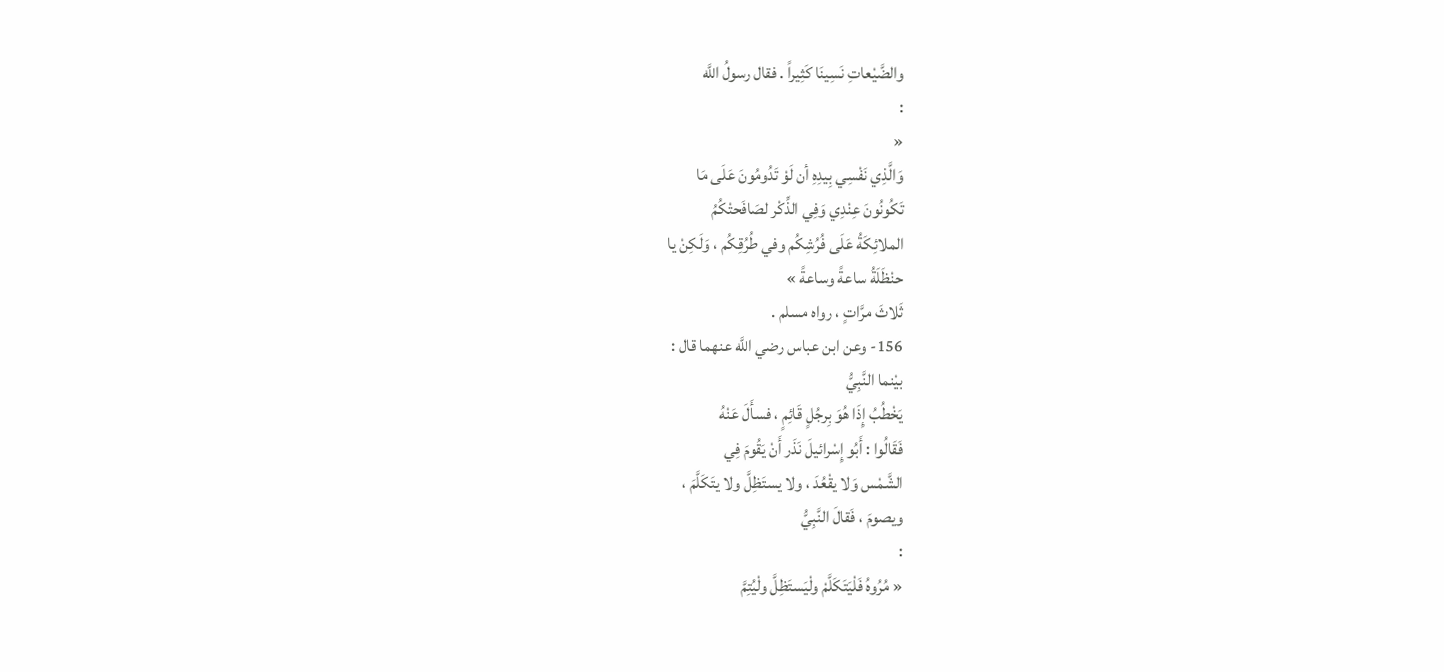والضَّيْعاتِ نَسِينَا كَثِيراً . فقال رسولُ اللَّه
:
«
وَالَّذِي نَفْسِي بِيدِهِ أن لَوْ تَدُومُونَ عَلَى مَا
تَكُونُونَ عِنْدِي وَفِي الذِّكْر لصَافَحتْكُمُ
الملائِكَةُ عَلَى فُرُشِكُم وفي طُرُقِكُم ، وَلَكِنْ يا
حنْظَلَةُ ساعةً وساعةً »
ثَلاثَ مرَّاتٍ ، رواه مسلم .
156- وعن ابن عباس رضي اللَّه عنهما قال :
بيْنما النَّبِيُّ
يَخْطُبُ إِذَا هُوَ بِرجُلٍ قَائِمٍ ، فسأَلَ عَنْهُ
فَقَالُوا : أَبُو إِسْرائيلَ نَذَر أَنْ يَقُومَ فِي
الشَّمْس وَلا يقْعُدَ ، ولا يستَظِلَّ ولا يتَكَلَّمَ ،
ويصومَ ، فَقالَ النَّبِيُّ
:
« مُرُوهُ فَلْيَتَكَلَّمْ ولْيَستَظِلَّ ولْيُتِمَّ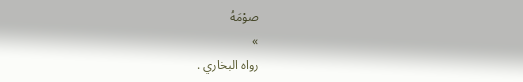صوْمَهُ
»
رواه البخاري .